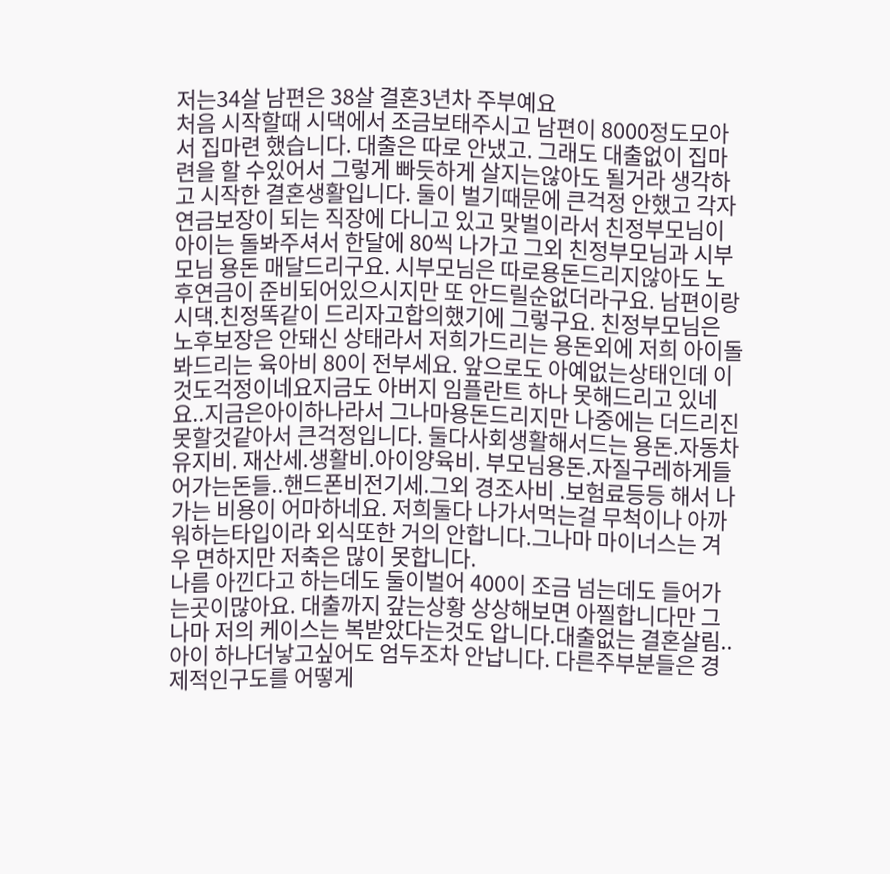저는34살 남편은 38살 결혼3년차 주부예요
처음 시작할때 시댁에서 조금보태주시고 남편이 8000정도모아서 집마련 했습니다. 대출은 따로 안냈고. 그래도 대출없이 집마련을 할 수있어서 그렇게 빠듯하게 살지는않아도 될거라 생각하고 시작한 결혼생활입니다. 둘이 벌기때문에 큰걱정 안했고 각자 연금보장이 되는 직장에 다니고 있고 맞벌이라서 친정부모님이 아이는 돌봐주셔서 한달에 80씩 나가고 그외 친정부모님과 시부모님 용돈 매달드리구요. 시부모님은 따로용돈드리지않아도 노후연금이 준비되어있으시지만 또 안드릴순없더라구요. 남편이랑 시댁.친정똑같이 드리자고합의했기에 그렇구요. 친정부모님은 노후보장은 안돼신 상태라서 저희가드리는 용돈외에 저희 아이돌봐드리는 육아비 80이 전부세요. 앞으로도 아예없는상태인데 이것도걱정이네요지금도 아버지 임플란트 하나 못해드리고 있네요..지금은아이하나라서 그나마용돈드리지만 나중에는 더드리진못할것같아서 큰걱정입니다. 둘다사회생활해서드는 용돈.자동차유지비. 재산세.생활비.아이양육비. 부모님용돈.자질구레하게들어가는돈들..핸드폰비전기세.그외 경조사비 .보험료등등 해서 나가는 비용이 어마하네요. 저희둘다 나가서먹는걸 무척이나 아까워하는타입이라 외식또한 거의 안합니다.그나마 마이너스는 겨우 면하지만 저축은 많이 못합니다.
나름 아낀다고 하는데도 둘이벌어 400이 조금 넘는데도 들어가는곳이많아요. 대출까지 갚는상황 상상해보면 아찔합니다만 그나마 저의 케이스는 복받았다는것도 압니다.대출없는 결혼살림..아이 하나더낳고싶어도 엄두조차 안납니다. 다른주부분들은 경제적인구도를 어떻게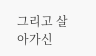그리고 살아가신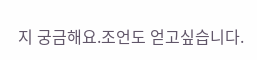지 궁금해요.조언도 얻고싶습니다.